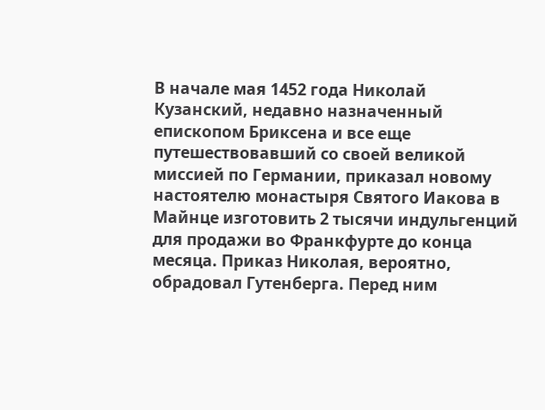В начале мая 1452 года Николай Кузанский, недавно назначенный епископом Бриксена и все еще путешествовавший со своей великой миссией по Германии, приказал новому настоятелю монастыря Святого Иакова в Майнце изготовить 2 тысячи индульгенций для продажи во Франкфурте до конца месяца. Приказ Николая, вероятно, обрадовал Гутенберга. Перед ним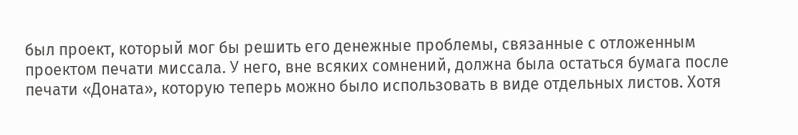был проект, который мог бы решить его денежные проблемы, связанные с отложенным проектом печати миссала. У него, вне всяких сомнений, должна была остаться бумага после печати «Доната», которую теперь можно было использовать в виде отдельных листов. Хотя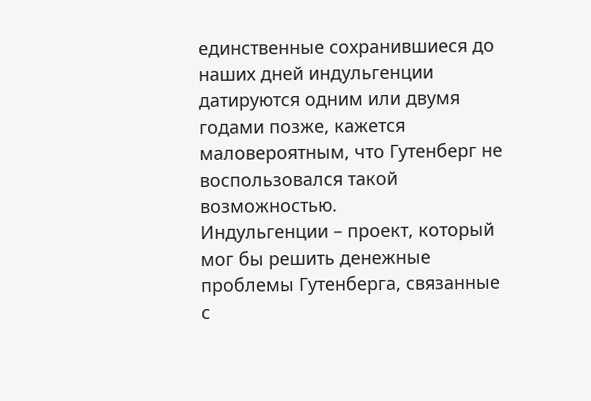единственные сохранившиеся до наших дней индульгенции датируются одним или двумя годами позже, кажется маловероятным, что Гутенберг не воспользовался такой возможностью.
Индульгенции – проект, который мог бы решить денежные проблемы Гутенберга, связанные с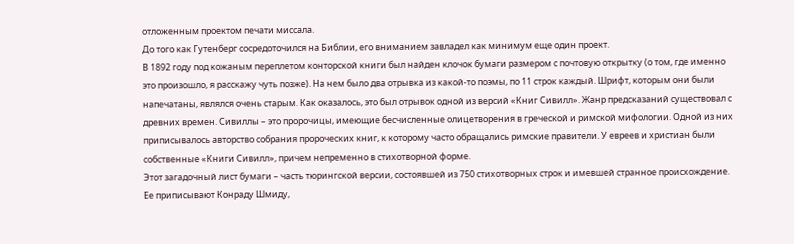отложенным проектом печати миссала.
До того как Гутенберг сосредоточился на Библии, его вниманием завладел как минимум еще один проект.
В 1892 году под кожаным переплетом конторской книги был найден клочок бумаги размером с почтовую открытку (о том, где именно это произошло, я расскажу чуть позже). На нем было два отрывка из какой-то поэмы, по 11 строк каждый. Шрифт, которым они были напечатаны, являлся очень старым. Как оказалось, это был отрывок одной из версий «Книг Сивилл». Жанр предсказаний существовал с древних времен. Сивиллы – это пророчицы, имеющие бесчисленные олицетворения в греческой и римской мифологии. Одной из них приписывалось авторство собрания пророческих книг, к которому часто обращались римские правители. У евреев и христиан были собственные «Книги Сивилл», причем непременно в стихотворной форме.
Этот загадочный лист бумаги – часть тюрингской версии, состоявшей из 750 стихотворных строк и имевшей странное происхождение. Ее приписывают Конраду Шмиду,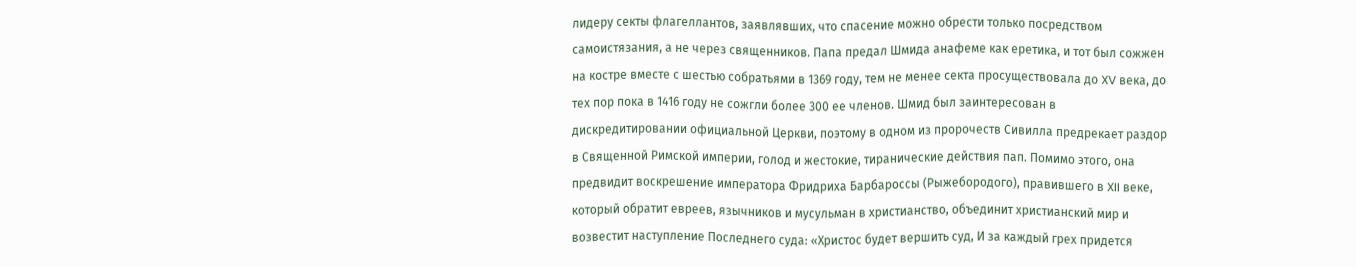лидеру секты флагеллантов, заявлявших, что спасение можно обрести только посредством самоистязания, а не через священников. Папа предал Шмида анафеме как еретика, и тот был сожжен на костре вместе с шестью собратьями в 1369 году, тем не менее секта просуществовала до XV века, до тех пор пока в 1416 году не сожгли более 300 ее членов. Шмид был заинтересован в дискредитировании официальной Церкви, поэтому в одном из пророчеств Сивилла предрекает раздор в Священной Римской империи, голод и жестокие, тиранические действия пап. Помимо этого, она предвидит воскрешение императора Фридриха Барбароссы (Рыжебородого), правившего в XII веке, который обратит евреев, язычников и мусульман в христианство, объединит христианский мир и возвестит наступление Последнего суда: «Христос будет вершить суд, И за каждый грех придется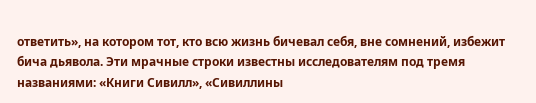ответить», на котором тот, кто всю жизнь бичевал себя, вне сомнений, избежит бича дьявола. Эти мрачные строки известны исследователям под тремя названиями: «Книги Сивилл», «Сивиллины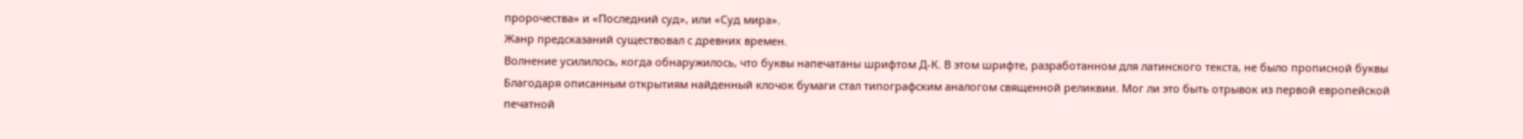пророчества» и «Последний суд», или «Суд мира».
Жанр предсказаний существовал с древних времен.
Волнение усилилось, когда обнаружилось, что буквы напечатаны шрифтом Д-К. В этом шрифте, разработанном для латинского текста, не было прописной буквы
Благодаря описанным открытиям найденный клочок бумаги стал типографским аналогом священной реликвии. Мог ли это быть отрывок из первой европейской печатной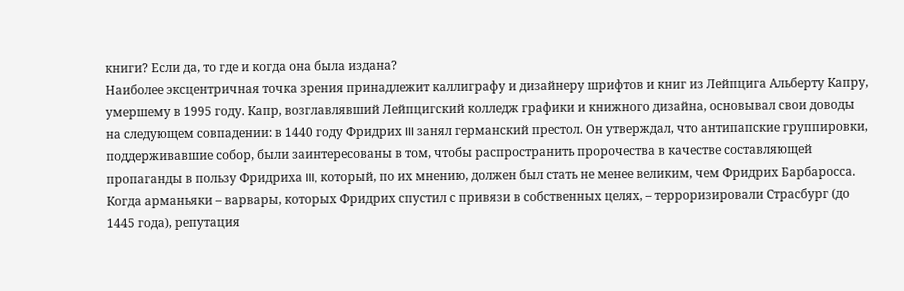книги? Если да, то где и когда она была издана?
Наиболее эксцентричная точка зрения принадлежит каллиграфу и дизайнеру шрифтов и книг из Лейпцига Альберту Капру, умершему в 1995 году. Капр, возглавлявший Лейпцигский колледж графики и книжного дизайна, основывал свои доводы на следующем совпадении: в 1440 году Фридрих III занял германский престол. Он утверждал, что антипапские группировки, поддерживавшие собор, были заинтересованы в том, чтобы распространить пророчества в качестве составляющей пропаганды в пользу Фридриха III, который, по их мнению, должен был стать не менее великим, чем Фридрих Барбаросса. Когда арманьяки – варвары, которых Фридрих спустил с привязи в собственных целях, – терроризировали Страсбург (до 1445 года), репутация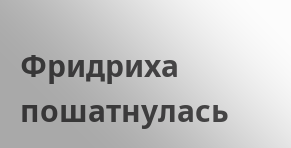Фридриха пошатнулась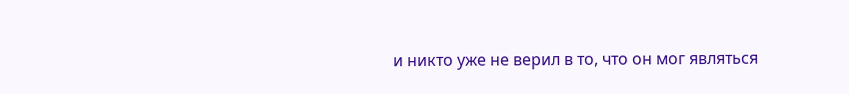и никто уже не верил в то, что он мог являться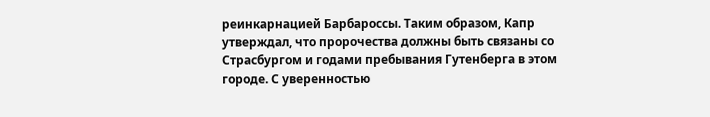реинкарнацией Барбароссы. Таким образом, Капр утверждал, что пророчества должны быть связаны со Страсбургом и годами пребывания Гутенберга в этом городе. С уверенностью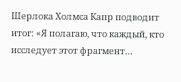Шерлока Холмса Капр подводит итог: «Я полагаю, что каждый, кто исследует этот фрагмент…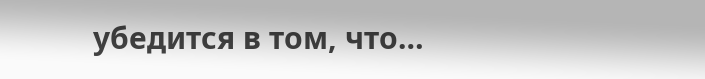убедится в том, что…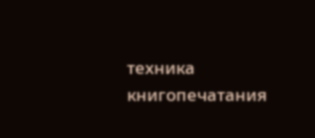техника книгопечатания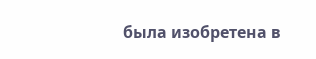была изобретена в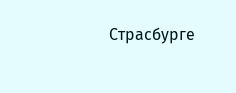Страсбурге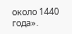около 1440 года».